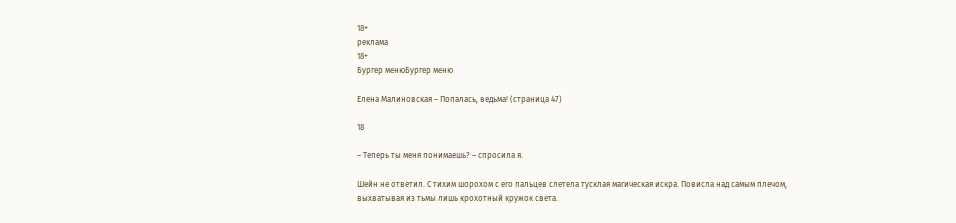18+
реклама
18+
Бургер менюБургер меню

Елена Малиновская – Попалась, ведьма! (страница 47)

18

– Теперь ты меня понимаешь? – спросила я.

Шейн не ответил. С тихим шорохом с его пальцев слетела тусклая магическая искра. Повисла над самым плечом, выхватывая из тьмы лишь крохотный кружок света.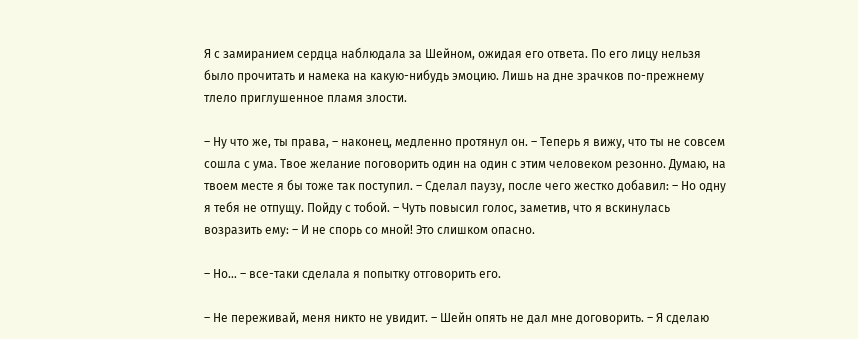Я с замиранием сердца наблюдала за Шейном, ожидая его ответа. По его лицу нельзя было прочитать и намека на какую-нибудь эмоцию. Лишь на дне зрачков по-прежнему тлело приглушенное пламя злости.

– Ну что же, ты права, – наконец, медленно протянул он. – Теперь я вижу, что ты не совсем сошла с ума. Твое желание поговорить один на один с этим человеком резонно. Думаю, на твоем месте я бы тоже так поступил. – Сделал паузу, после чего жестко добавил: – Но одну я тебя не отпущу. Пойду с тобой. – Чуть повысил голос, заметив, что я вскинулась возразить ему: – И не спорь со мной! Это слишком опасно.

– Но… – все-таки сделала я попытку отговорить его.

– Не переживай, меня никто не увидит. – Шейн опять не дал мне договорить. – Я сделаю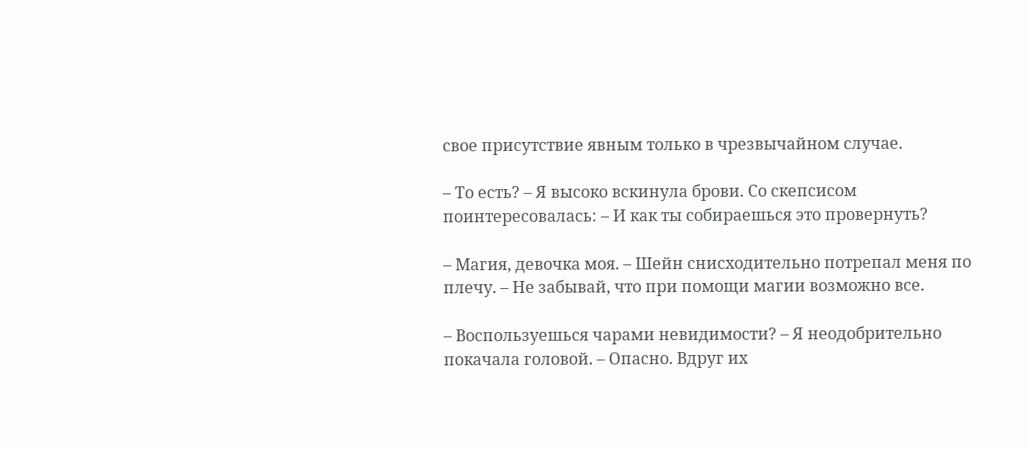свое присутствие явным только в чрезвычайном случае.

– То есть? – Я высоко вскинула брови. Со скепсисом поинтересовалась: – И как ты собираешься это провернуть?

– Магия, девочка моя. – Шейн снисходительно потрепал меня по плечу. – Не забывай, что при помощи магии возможно все.

– Воспользуешься чарами невидимости? – Я неодобрительно покачала головой. – Опасно. Вдруг их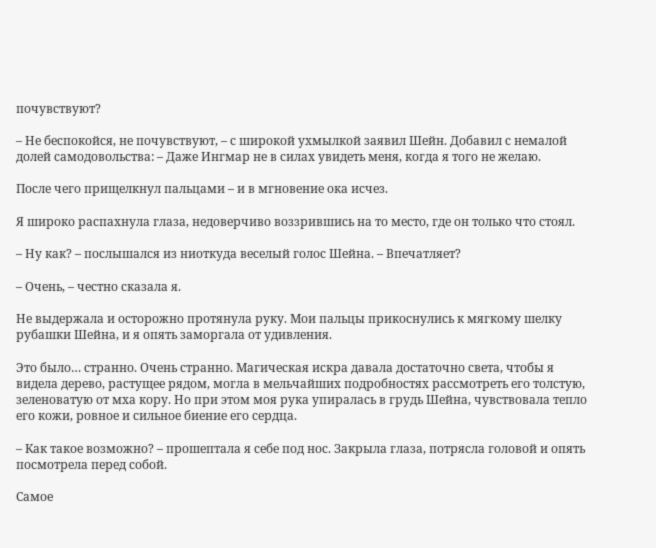почувствуют?

– Не беспокойся, не почувствуют, – с широкой ухмылкой заявил Шейн. Добавил с немалой долей самодовольства: – Даже Ингмар не в силах увидеть меня, когда я того не желаю.

После чего прищелкнул пальцами – и в мгновение ока исчез.

Я широко распахнула глаза, недоверчиво воззрившись на то место, где он только что стоял.

– Ну как? – послышался из ниоткуда веселый голос Шейна. – Впечатляет?

– Очень, – честно сказала я.

Не выдержала и осторожно протянула руку. Мои пальцы прикоснулись к мягкому шелку рубашки Шейна, и я опять заморгала от удивления.

Это было… странно. Очень странно. Магическая искра давала достаточно света, чтобы я видела дерево, растущее рядом, могла в мельчайших подробностях рассмотреть его толстую, зеленоватую от мха кору. Но при этом моя рука упиралась в грудь Шейна, чувствовала тепло его кожи, ровное и сильное биение его сердца.

– Как такое возможно? – прошептала я себе под нос. Закрыла глаза, потрясла головой и опять посмотрела перед собой.

Самое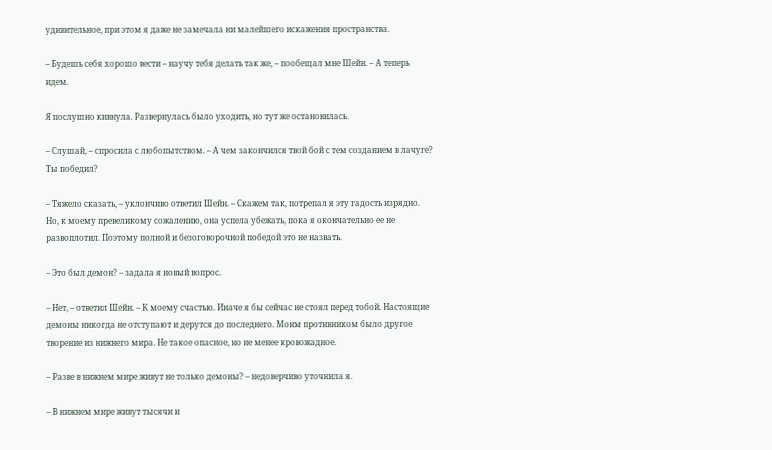удивительное, при этом я даже не замечала ни малейшего искажения пространства.

– Будешь себя хорошо вести – научу тебя делать так же, – пообещал мне Шейн. – А теперь идем.

Я послушно кивнула. Развернулась было уходить, но тут же остановилась.

– Слушай, – спросила с любопытством. – А чем закончился твой бой с тем созданием в лачуге? Ты победил?

– Тяжело сказать, – уклончиво ответил Шейн. – Скажем так, потрепал я эту гадость изрядно. Но, к моему превеликому сожалению, она успела убежать, пока я окончательно ее не развоплотил. Поэтому полной и безоговорочной победой это не назвать.

– Это был демон? – задала я новый вопрос.

– Нет, – ответил Шейн. – К моему счастью. Иначе я бы сейчас не стоял перед тобой. Настоящие демоны никогда не отступают и дерутся до последнего. Моим противником было другое творение из нижнего мира. Не такое опасное, но не менее кровожадное.

– Разве в нижнем мире живут не только демоны? – недоверчиво уточнила я.

– В нижнем мире живут тысячи и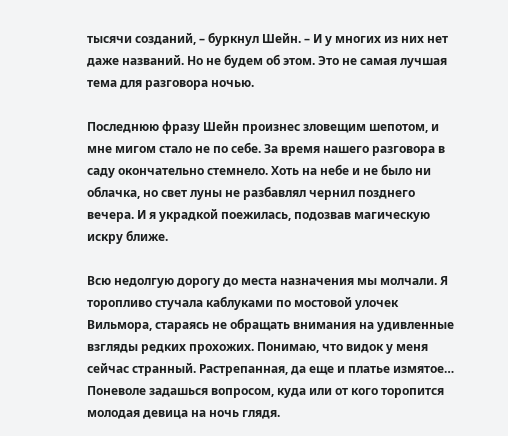тысячи созданий, – буркнул Шейн. – И у многих из них нет даже названий. Но не будем об этом. Это не самая лучшая тема для разговора ночью.

Последнюю фразу Шейн произнес зловещим шепотом, и мне мигом стало не по себе. За время нашего разговора в саду окончательно стемнело. Хоть на небе и не было ни облачка, но свет луны не разбавлял чернил позднего вечера. И я украдкой поежилась, подозвав магическую искру ближе.

Всю недолгую дорогу до места назначения мы молчали. Я торопливо стучала каблуками по мостовой улочек Вильмора, стараясь не обращать внимания на удивленные взгляды редких прохожих. Понимаю, что видок у меня сейчас странный. Растрепанная, да еще и платье измятое… Поневоле задашься вопросом, куда или от кого торопится молодая девица на ночь глядя.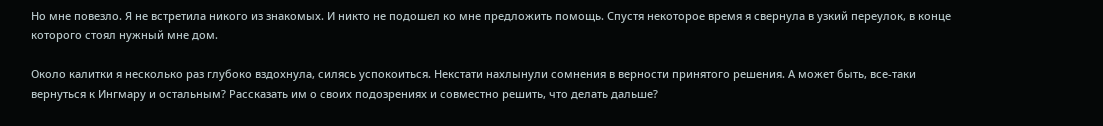Но мне повезло. Я не встретила никого из знакомых. И никто не подошел ко мне предложить помощь. Спустя некоторое время я свернула в узкий переулок, в конце которого стоял нужный мне дом.

Около калитки я несколько раз глубоко вздохнула, силясь успокоиться. Некстати нахлынули сомнения в верности принятого решения. А может быть, все-таки вернуться к Ингмару и остальным? Рассказать им о своих подозрениях и совместно решить, что делать дальше?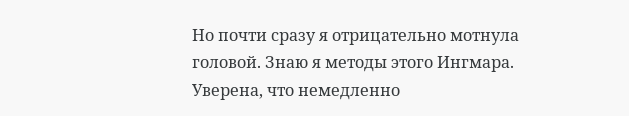Но почти сразу я отрицательно мотнула головой. Знаю я методы этого Ингмара. Уверена, что немедленно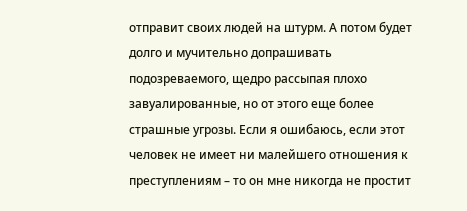отправит своих людей на штурм. А потом будет долго и мучительно допрашивать подозреваемого, щедро рассыпая плохо завуалированные, но от этого еще более страшные угрозы. Если я ошибаюсь, если этот человек не имеет ни малейшего отношения к преступлениям – то он мне никогда не простит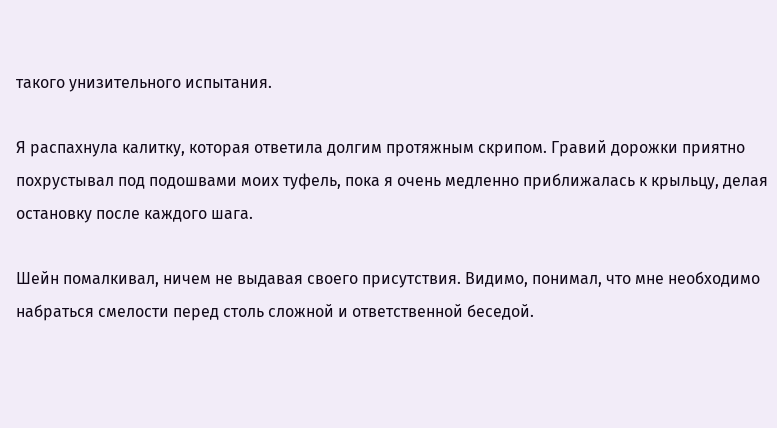такого унизительного испытания.

Я распахнула калитку, которая ответила долгим протяжным скрипом. Гравий дорожки приятно похрустывал под подошвами моих туфель, пока я очень медленно приближалась к крыльцу, делая остановку после каждого шага.

Шейн помалкивал, ничем не выдавая своего присутствия. Видимо, понимал, что мне необходимо набраться смелости перед столь сложной и ответственной беседой.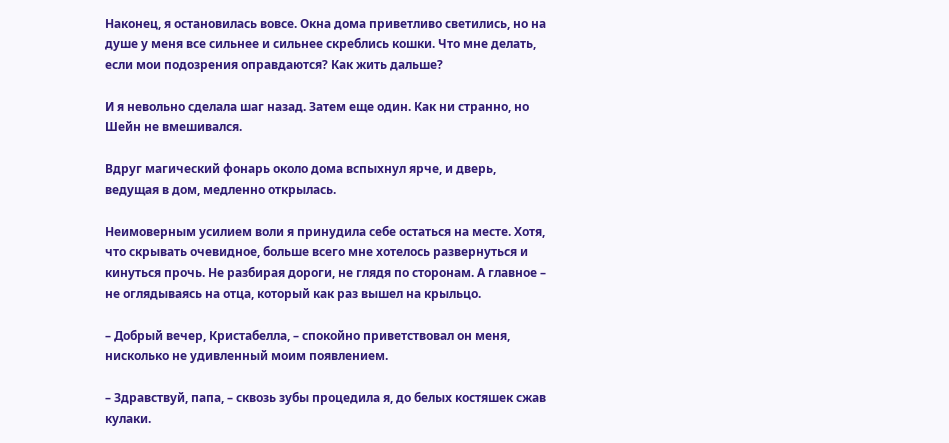Наконец, я остановилась вовсе. Окна дома приветливо светились, но на душе у меня все сильнее и сильнее скреблись кошки. Что мне делать, если мои подозрения оправдаются? Как жить дальше?

И я невольно сделала шаг назад. Затем еще один. Как ни странно, но Шейн не вмешивался.

Вдруг магический фонарь около дома вспыхнул ярче, и дверь, ведущая в дом, медленно открылась.

Неимоверным усилием воли я принудила себе остаться на месте. Хотя, что скрывать очевидное, больше всего мне хотелось развернуться и кинуться прочь. Не разбирая дороги, не глядя по сторонам. А главное – не оглядываясь на отца, который как раз вышел на крыльцо.

– Добрый вечер, Кристабелла, – спокойно приветствовал он меня, нисколько не удивленный моим появлением.

– Здравствуй, папа, – сквозь зубы процедила я, до белых костяшек сжав кулаки.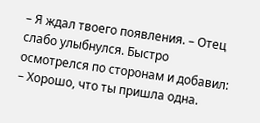– Я ждал твоего появления. – Отец слабо улыбнулся. Быстро осмотрелся по сторонам и добавил: – Хорошо, что ты пришла одна.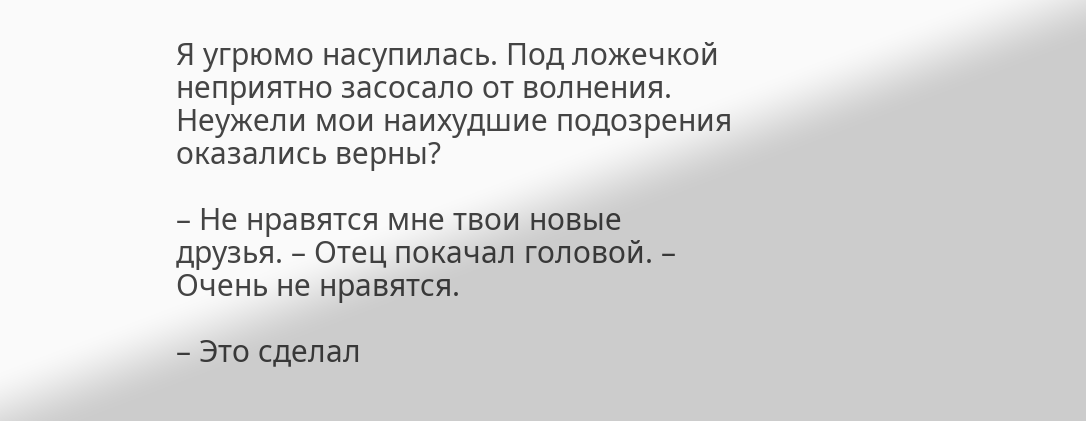Я угрюмо насупилась. Под ложечкой неприятно засосало от волнения. Неужели мои наихудшие подозрения оказались верны?

– Не нравятся мне твои новые друзья. – Отец покачал головой. – Очень не нравятся.

– Это сделал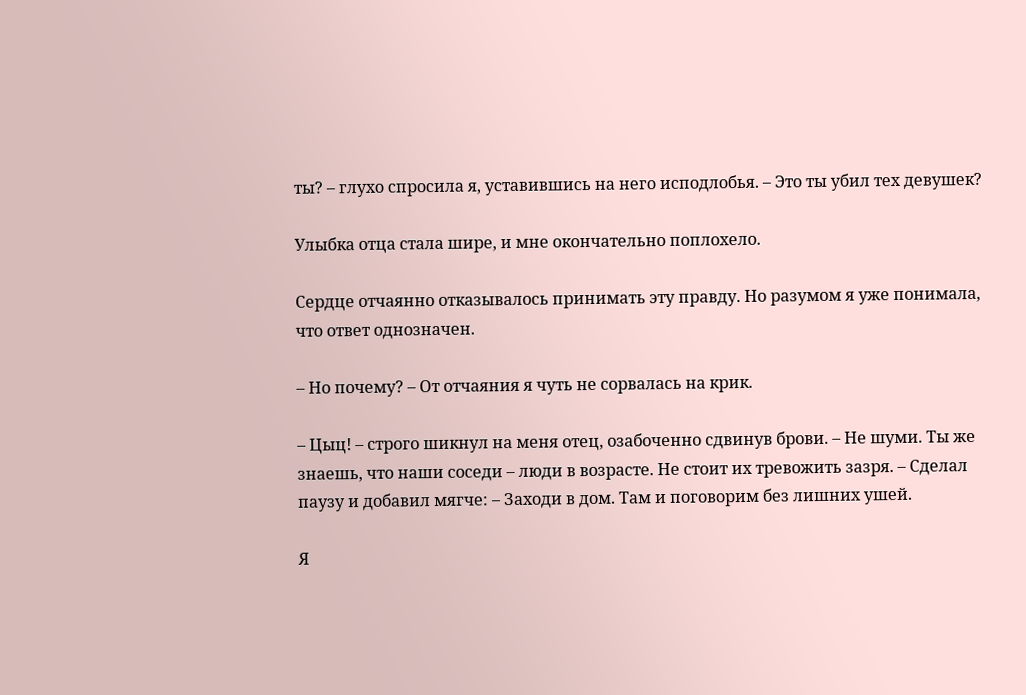ты? – глухо спросила я, уставившись на него исподлобья. – Это ты убил тех девушек?

Улыбка отца стала шире, и мне окончательно поплохело.

Сердце отчаянно отказывалось принимать эту правду. Но разумом я уже понимала, что ответ однозначен.

– Но почему? – От отчаяния я чуть не сорвалась на крик.

– Цыц! – строго шикнул на меня отец, озабоченно сдвинув брови. – Не шуми. Ты же знаешь, что наши соседи – люди в возрасте. Не стоит их тревожить зазря. – Сделал паузу и добавил мягче: – Заходи в дом. Там и поговорим без лишних ушей.

Я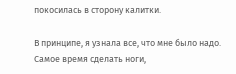покосилась в сторону калитки.

В принципе, я узнала все, что мне было надо. Самое время сделать ноги,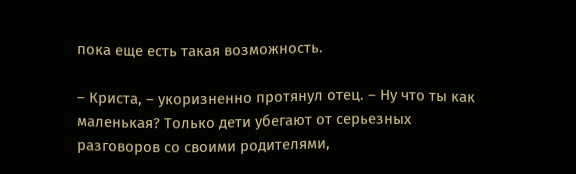пока еще есть такая возможность.

– Криста, – укоризненно протянул отец. – Ну что ты как маленькая? Только дети убегают от серьезных разговоров со своими родителями,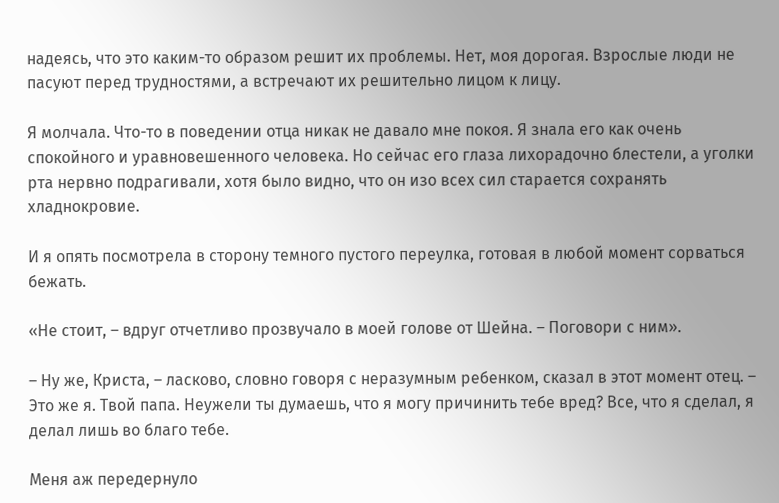надеясь, что это каким-то образом решит их проблемы. Нет, моя дорогая. Взрослые люди не пасуют перед трудностями, а встречают их решительно лицом к лицу.

Я молчала. Что-то в поведении отца никак не давало мне покоя. Я знала его как очень спокойного и уравновешенного человека. Но сейчас его глаза лихорадочно блестели, а уголки рта нервно подрагивали, хотя было видно, что он изо всех сил старается сохранять хладнокровие.

И я опять посмотрела в сторону темного пустого переулка, готовая в любой момент сорваться бежать.

«Не стоит, – вдруг отчетливо прозвучало в моей голове от Шейна. – Поговори с ним».

– Ну же, Криста, – ласково, словно говоря с неразумным ребенком, сказал в этот момент отец. – Это же я. Твой папа. Неужели ты думаешь, что я могу причинить тебе вред? Все, что я сделал, я делал лишь во благо тебе.

Меня аж передернуло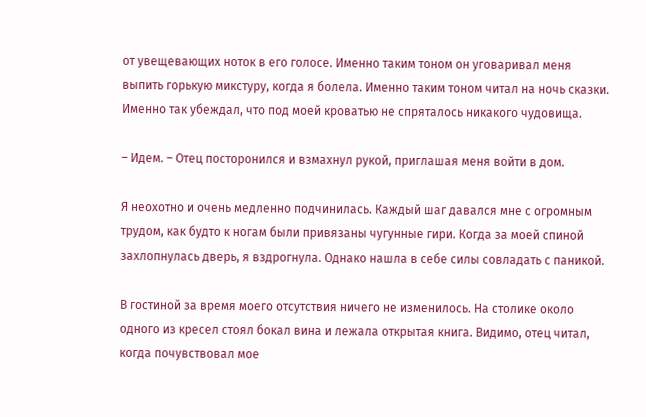от увещевающих ноток в его голосе. Именно таким тоном он уговаривал меня выпить горькую микстуру, когда я болела. Именно таким тоном читал на ночь сказки. Именно так убеждал, что под моей кроватью не спряталось никакого чудовища.

– Идем. – Отец посторонился и взмахнул рукой, приглашая меня войти в дом.

Я неохотно и очень медленно подчинилась. Каждый шаг давался мне с огромным трудом, как будто к ногам были привязаны чугунные гири. Когда за моей спиной захлопнулась дверь, я вздрогнула. Однако нашла в себе силы совладать с паникой.

В гостиной за время моего отсутствия ничего не изменилось. На столике около одного из кресел стоял бокал вина и лежала открытая книга. Видимо, отец читал, когда почувствовал мое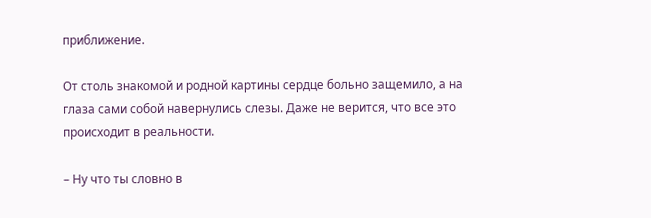приближение.

От столь знакомой и родной картины сердце больно защемило, а на глаза сами собой навернулись слезы. Даже не верится, что все это происходит в реальности.

– Ну что ты словно в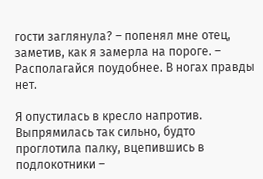гости заглянула? – попенял мне отец, заметив, как я замерла на пороге. – Располагайся поудобнее. В ногах правды нет.

Я опустилась в кресло напротив. Выпрямилась так сильно, будто проглотила палку, вцепившись в подлокотники –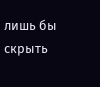лишь бы скрыть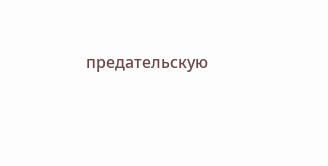предательскую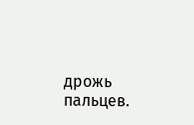дрожь пальцев.